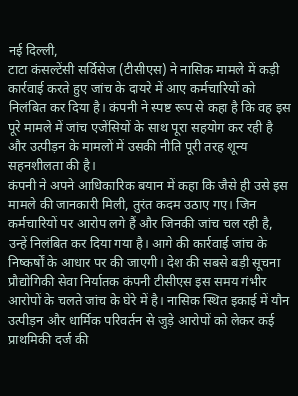नई दिल्ली,
टाटा कंसल्टेंसी सर्विसेज (टीसीएस) ने नासिक मामले में कड़ी कार्रवाई करते हुए जांच के दायरे में आए कर्मचारियों को निलंबित कर दिया है। कंपनी ने स्पष्ट रूप से कहा है कि वह इस पूरे मामले में जांच एजेंसियों के साथ पूरा सहयोग कर रही है और उत्पीड़न के मामलों में उसकी नीति पूरी तरह शून्य सहनशीलता की है।
कंपनी ने अपने आधिकारिक बयान में कहा कि जैसे ही उसे इस मामले की जानकारी मिली, तुरंत कदम उठाए गए। जिन कर्मचारियों पर आरोप लगे हैं और जिनकी जांच चल रही है, उन्हें निलंबित कर दिया गया है। आगे की कार्रवाई जांच के निष्कर्षों के आधार पर की जाएगी। देश की सबसे बड़ी सूचना प्रौद्योगिकी सेवा निर्यातक कंपनी टीसीएस इस समय गंभीर आरोपों के चलते जांच के घेरे में है। नासिक स्थित इकाई में यौन उत्पीड़न और धार्मिक परिवर्तन से जुड़े आरोपों को लेकर कई प्राथमिकी दर्ज की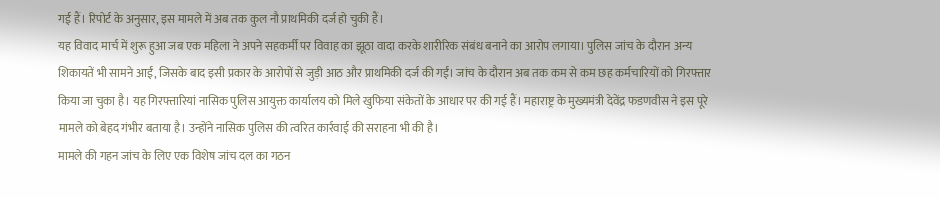गई हैं। रिपोर्ट के अनुसार, इस मामले में अब तक कुल नौ प्राथमिकी दर्ज हो चुकी हैं।
यह विवाद मार्च में शुरू हुआ जब एक महिला ने अपने सहकर्मी पर विवाह का झूठा वादा करके शारीरिक संबंध बनाने का आरोप लगाया। पुलिस जांच के दौरान अन्य शिकायतें भी सामने आईं, जिसके बाद इसी प्रकार के आरोपों से जुड़ी आठ और प्राथमिकी दर्ज की गईं। जांच के दौरान अब तक कम से कम छह कर्मचारियों को गिरफ्तार किया जा चुका है। यह गिरफ्तारियां नासिक पुलिस आयुक्त कार्यालय को मिले खुफिया संकेतों के आधार पर की गई हैं। महाराष्ट्र के मुख्यमंत्री देवेंद्र फडणवीस ने इस पूरे मामले को बेहद गंभीर बताया है। उन्होंने नासिक पुलिस की त्वरित कार्रवाई की सराहना भी की है।
मामले की गहन जांच के लिए एक विशेष जांच दल का गठन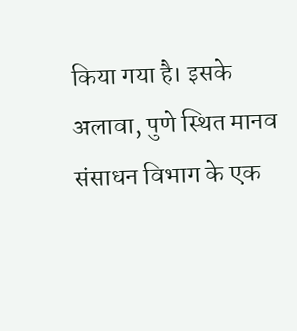किया गया है। इसके अलावा, पुणे स्थित मानव संसाधन विभाग के एक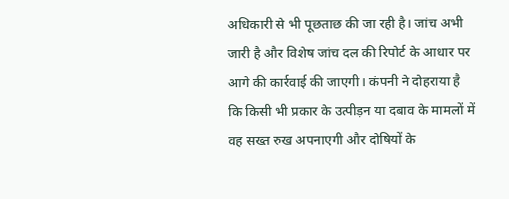अधिकारी से भी पूछताछ की जा रही है। जांच अभी जारी है और विशेष जांच दल की रिपोर्ट के आधार पर आगे की कार्रवाई की जाएगी। कंपनी ने दोहराया है कि किसी भी प्रकार के उत्पीड़न या दबाव के मामलों में वह सख्त रुख अपनाएगी और दोषियों के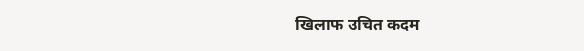खिलाफ उचित कदम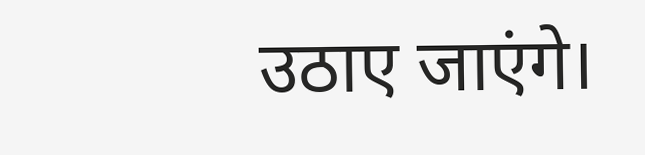उठाए जाएंगे।